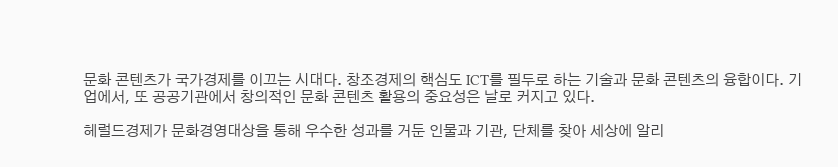문화 콘텐츠가 국가경제를 이끄는 시대다. 창조경제의 핵심도 ICT를 필두로 하는 기술과 문화 콘텐츠의 융합이다. 기업에서, 또 공공기관에서 창의적인 문화 콘텐츠 활용의 중요성은 날로 커지고 있다.

헤럴드경제가 문화경영대상을 통해 우수한 성과를 거둔 인물과 기관, 단체를 찾아 세상에 알리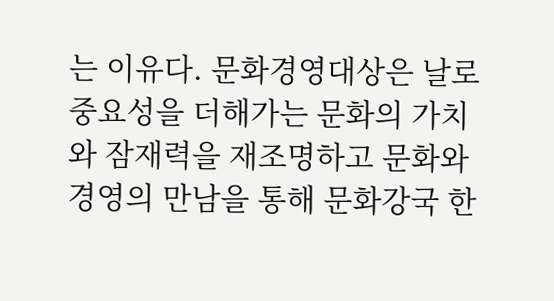는 이유다. 문화경영대상은 날로 중요성을 더해가는 문화의 가치와 잠재력을 재조명하고 문화와 경영의 만남을 통해 문화강국 한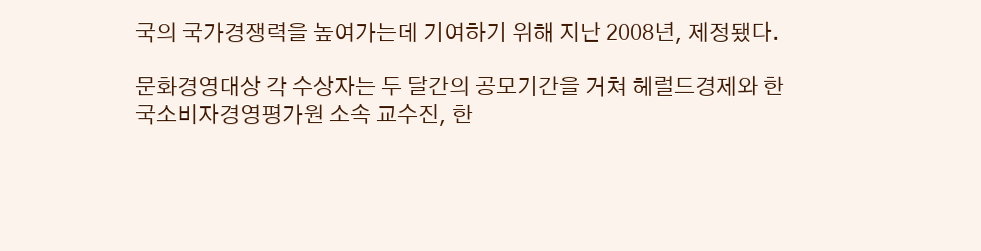국의 국가경쟁력을 높여가는데 기여하기 위해 지난 2008년, 제정됐다.

문화경영대상 각 수상자는 두 달간의 공모기간을 거쳐 헤럴드경제와 한국소비자경영평가원 소속 교수진, 한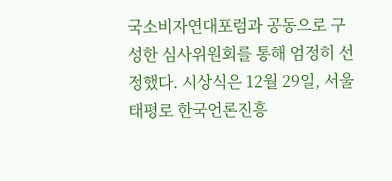국소비자연대포럼과 공동으로 구성한 심사위원회를 통해 엄정히 선정했다. 시상식은 12월 29일, 서울 태평로 한국언론진흥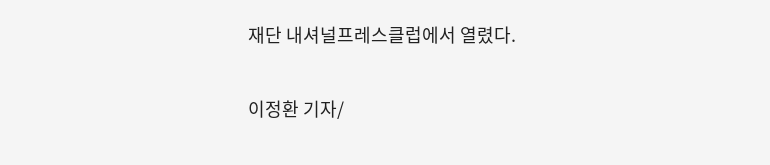재단 내셔널프레스클럽에서 열렸다.

이정환 기자/